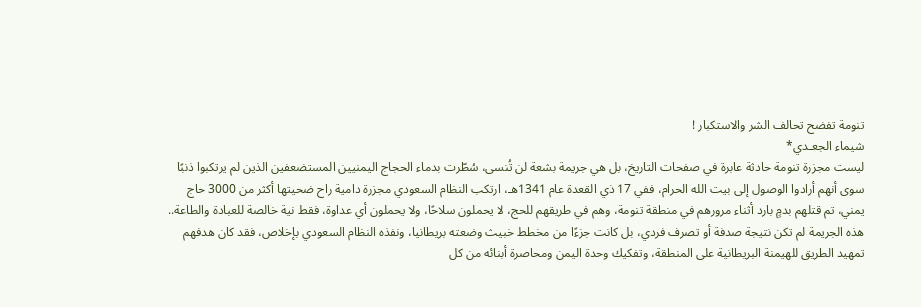تنومة تفضح تحالف الشر والاستكبار !
شيماء الجعـدي*
ليست مجزرة تنومة حادثة عابرة في صفحات التاريخ، بل هي جريمة بشعة لن تُنسى، سُطّرت بدماء الحجاج اليمنيين المستضعفين الذين لم يرتكبوا ذنبًا سوى أنهم أرادوا الوصول إلى بيت الله الحرام، ففي 17 ذي القعدة عام 1341هـ، ارتكب النظام السعودي مجزرة دامية راح ضحيتها أكثر من 3000 حاج يمني، تم قتلهم بدمٍ بارد أثناء مرورهم في منطقة تنومة، وهم في طريقهم للحج، لا يحملون سلاحًا، ولا يحملون أي عداوة، فقط نية خالصة للعبادة والطاعة..
هذه الجريمة لم تكن نتيجة صدفة أو تصرف فردي، بل كانت جزءًا من مخطط خبيث وضعته بريطانيا، ونفذه النظام السعودي بإخلاص، فقد كان هدفهم تمهيد الطريق للهيمنة البريطانية على المنطقة، وتفكيك وحدة اليمن ومحاصرة أبنائه من كل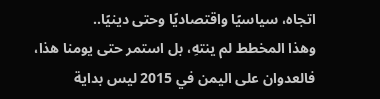اتجاه، سياسيًا واقتصاديًا وحتى دينيًا..
وهذا المخطط لم ينتهِ، بل استمر حتى يومنا هذا، فالعدوان على اليمن في 2015 ليس بداية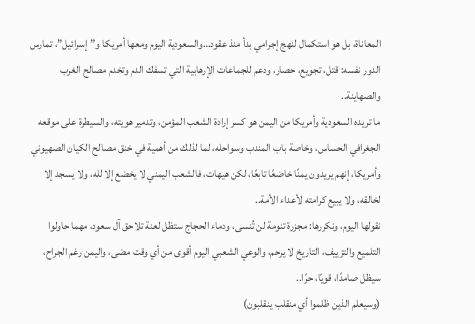المعاناة، بل هو استكمال لنهج إجرامي بدأ منذ عقود…والسعودية اليوم ومعها أمريكا و”إسرائيل”، تمارس الدور نفسه: قتل، تجويع، حصار، ودعم للجماعات الإرهابية التي تسفك الدم وتخدم مصالح الغرب والصهاينة..
ما تريده السعودية وأمريكا من اليمن هو كسر إرادة الشعب المؤمن، وتدمير هويته، والسيطرة على موقعه الجغرافي الحساس، وخاصة باب المندب وسواحله، لما لذلك من أهمية في خنق مصالح الكيان الصهيوني وأمريكا، إنهم يريدون يمنًا خاضعًا تابعًا، لكن هيهات، فالشعب اليمني لا يخضع إلا لله، ولا يسجد إلا لخالقه، ولا يبيع كرامته لأعداء الأمة..
نقولها اليوم، ونكررها: مجزرة تنومة لن تُنسى، ودماء الحجاج ستظل لعنة تلاحق آل سعود، مهما حاولوا التلميع والتزييف، التاريخ لا يرحم، والوعي الشعبي اليوم أقوى من أي وقت مضى، واليمن رغم الجراح، سيظل صامدًا، قويًا، حرًا..
(وسيعلم الذين ظلموا أي منقلب ينقلبون)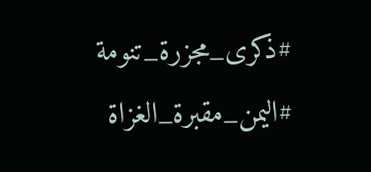#ذكرى_مجزرة_تنومة
#اليمن_مقبرة_الغزاة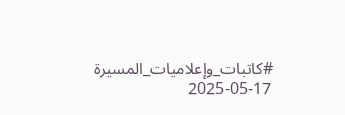#كاتبات_وإعلاميات_المسيرة
2025-05-17